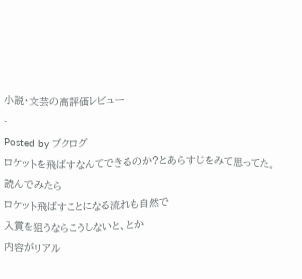小説・文芸の高評価レビュー
-
Posted by ブクログ
ロケットを飛ばすなんてできるのか?とあらすじをみて思ってた。
読んでみたら
ロケット飛ばすことになる流れも自然で
入賞を狙うならこうしないと、とか
内容がリアル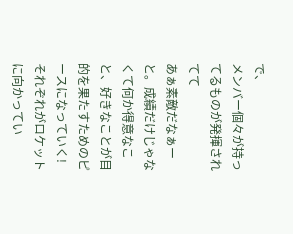で、
メンバー個々が持ってるものが発揮されてて
あぁ素敵だなぁーと。成績だけじゃなくて何か得意なこと、好きなことが目的を果たすためのピースになっていく!
それぞれがロケットに向かってい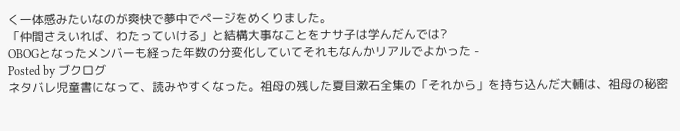く一体感みたいなのが爽快で夢中でページをめくりました。
「仲間さえいれば、わたっていける」と結構大事なことをナサ子は学んだんでは?
OBOGとなったメンバーも経った年数の分変化していてそれもなんかリアルでよかった -
Posted by ブクログ
ネタバレ児童書になって、読みやすくなった。祖母の残した夏目漱石全集の「それから」を持ち込んだ大輔は、祖母の秘密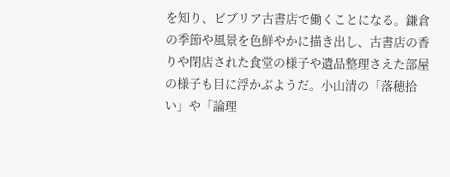を知り、ビブリア古書店で働くことになる。鎌倉の季節や風景を色鮮やかに描き出し、古書店の香りや閉店された食堂の様子や遺品整理さえた部屋の様子も目に浮かぶようだ。小山清の「落穂拾い」や「論理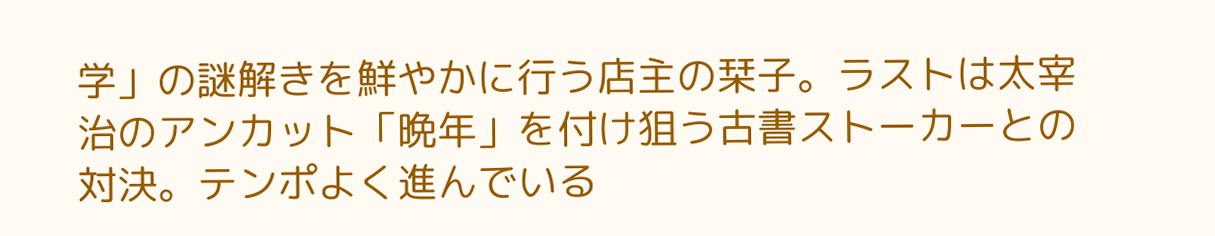学」の謎解きを鮮やかに行う店主の栞子。ラストは太宰治のアンカット「晩年」を付け狙う古書ストーカーとの対決。テンポよく進んでいる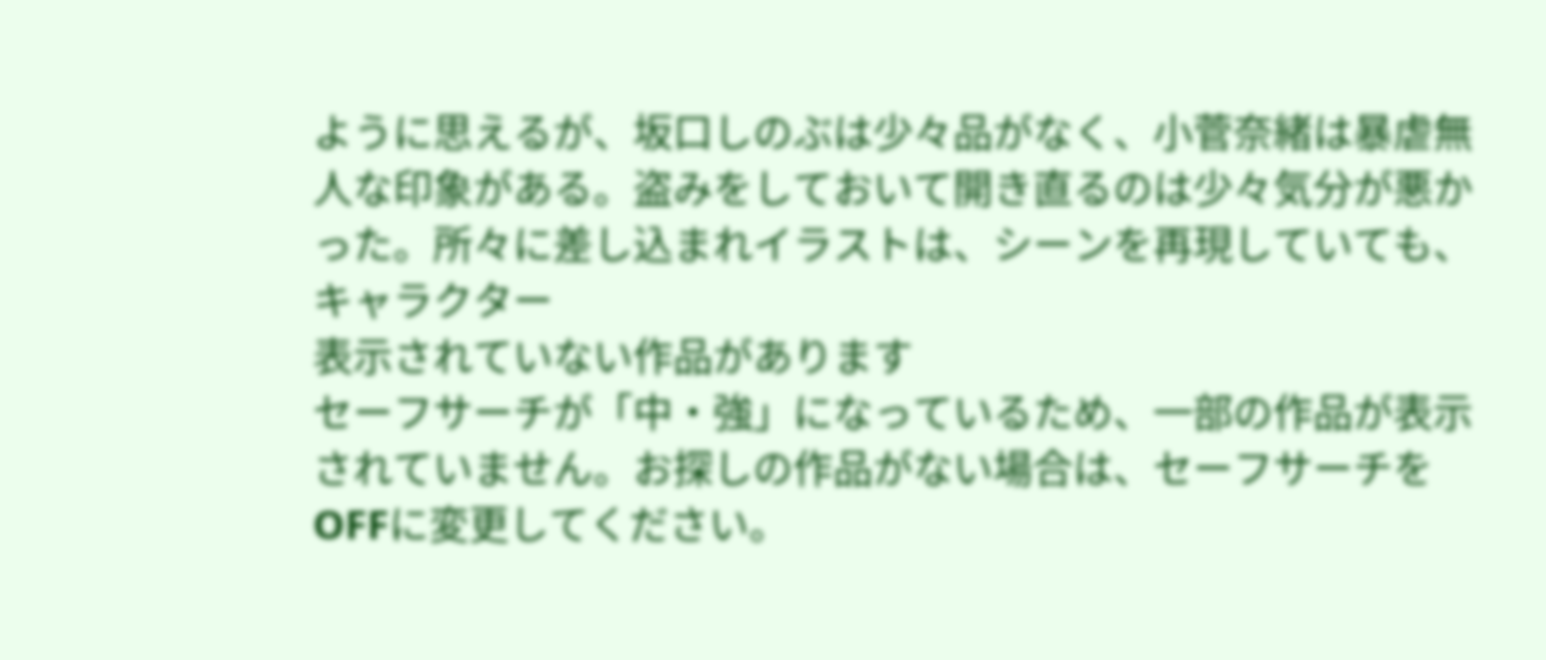ように思えるが、坂口しのぶは少々品がなく、小菅奈緒は暴虐無人な印象がある。盗みをしておいて開き直るのは少々気分が悪かった。所々に差し込まれイラストは、シーンを再現していても、キャラクター
表示されていない作品があります
セーフサーチが「中・強」になっているため、一部の作品が表示されていません。お探しの作品がない場合は、セーフサーチをOFFに変更してください。